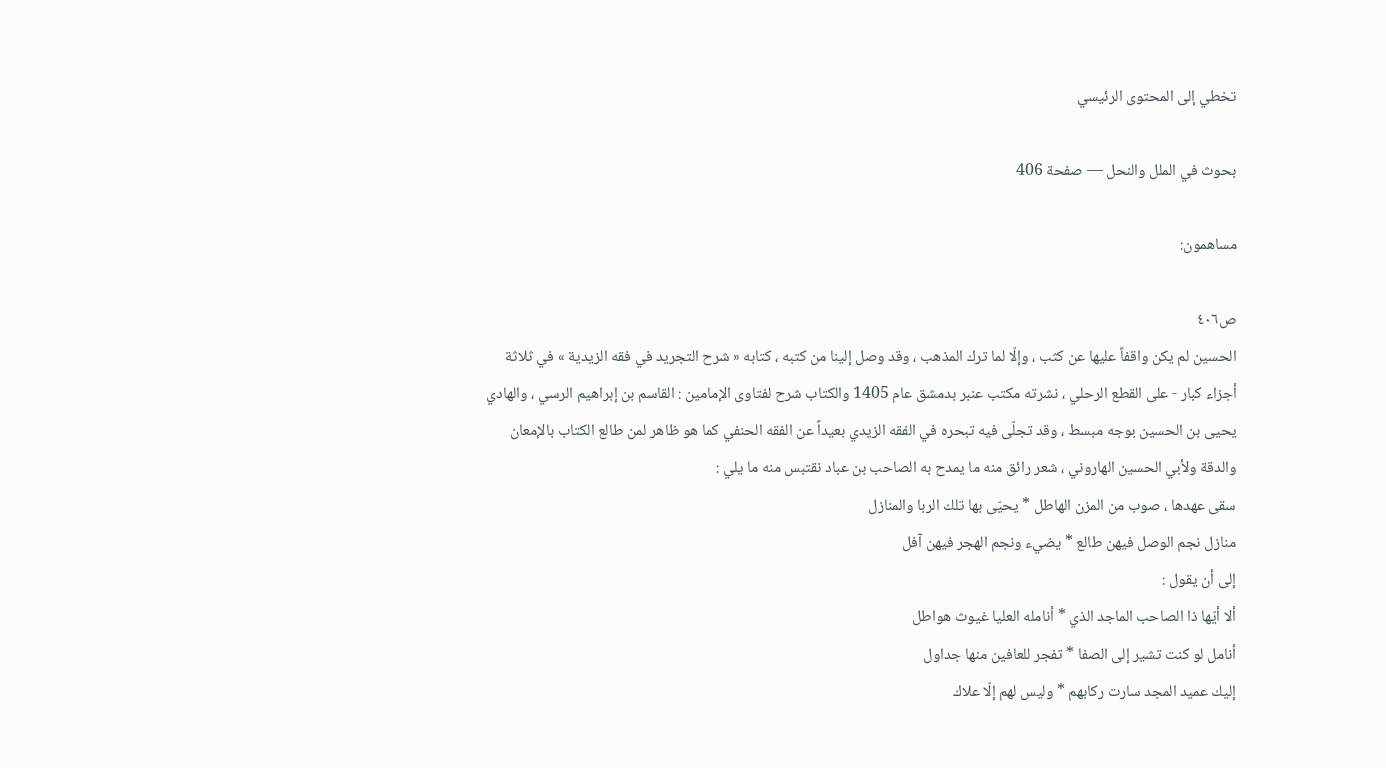تخطي إلى المحتوى الرئيسي

بحوث في الملل والنحل — صفحة 406

مساهمون:

ص٤٠٦
الحسين لم يكن واقفاً عليها عن كثب ، وإلّا لما ترك المذهب ، وقد وصل إلينا من كتبه ، كتابه « شرح التجريد في فقه الزيدية » في ثلاثة أجزاء كبار - على القطع الرحلي ، نشرته مكتب عنبر بدمشق عام 1405 والكتاب شرح لفتاوى الإمامين : القاسم بن إبراهيم الرسي ، والهادي يحيى بن الحسين بوجه مبسط ، وقد تجلّى فيه تبحره في الفقه الزيدي بعيداً عن الفقه الحنفي كما هو ظاهر لمن طالع الكتاب بالإمعان والدقة ولأبي الحسين الهاروني ، شعر رائق منه ما يمدح به الصاحب بن عباد نقتبس منه ما يلي :
سقى عهدها ، صوب من المزن الهاطل * يحيّى بها تلك الربا والمنازل
منازل نجم الوصل فيهن طالع * يضيء ونجم الهجر فيهن آفل
إلى أن يقول :
ألا أيّها ذا الصاحب الماجد الذي * أنامله العليا غيوث هواطل
أنامل لو كنت تشير إلى الصفا * تفجر للعافين منها جداول
إليك عميد المجد سارت ركابهم * وليس لهم إلّا علاك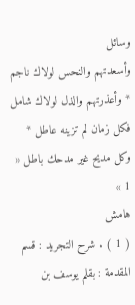وسائل
وأسعدتهم والنحس لولاك ناجم * وأعذرتهم والذل لولاك شامل
فكل زمان لم تزينه عاطل * وكل مديح غير مدحك باطل « 1 »
هامش
( 1 ) . شرح التجريد : قسم المقدمة : بقلم يوسف بن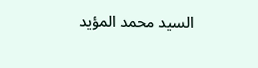السيد محمد المؤيد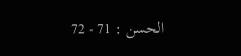الحسن : 71 - 72